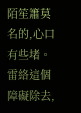陌笙簫莫名的,心口有些堵。
雷絡這個障礙除去,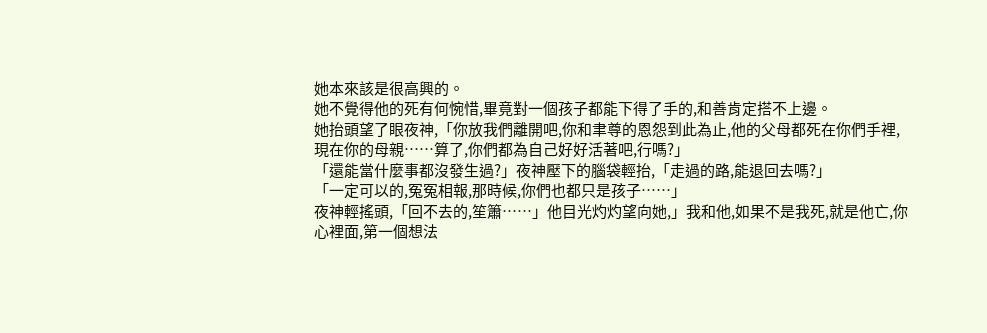她本來該是很高興的。
她不覺得他的死有何惋惜,畢竟對一個孩子都能下得了手的,和善肯定搭不上邊。
她抬頭望了眼夜神,「你放我們離開吧,你和聿尊的恩怨到此為止,他的父母都死在你們手裡,現在你的母親……算了,你們都為自己好好活著吧,行嗎?」
「還能當什麼事都沒發生過?」夜神壓下的腦袋輕抬,「走過的路,能退回去嗎?」
「一定可以的,冤冤相報,那時候,你們也都只是孩子……」
夜神輕搖頭,「回不去的,笙簫……」他目光灼灼望向她,」我和他,如果不是我死,就是他亡,你心裡面,第一個想法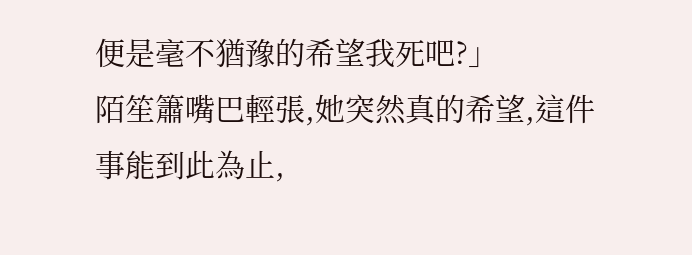便是毫不猶豫的希望我死吧?」
陌笙簫嘴巴輕張,她突然真的希望,這件事能到此為止,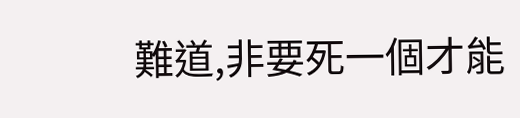難道,非要死一個才能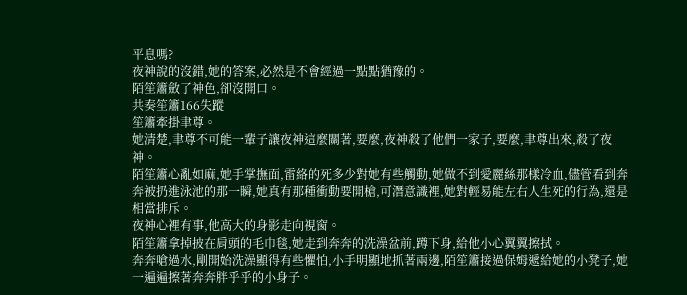平息嗎?
夜神說的沒錯,她的答案,必然是不會經過一點點猶豫的。
陌笙簫斂了神色,卻沒開口。
共奏笙簫166失蹤
笙簫牽掛聿尊。
她清楚,聿尊不可能一輩子讓夜神這麼關著,要麼,夜神殺了他們一家子,要麼,聿尊出來,殺了夜神。
陌笙簫心亂如麻,她手掌撫面,雷絡的死多少對她有些觸動,她做不到愛麗絲那樣冷血,儘管看到奔奔被扔進泳池的那一瞬,她真有那種衝動要開槍,可潛意識裡,她對輕易能左右人生死的行為,還是相當排斥。
夜神心裡有事,他高大的身影走向視窗。
陌笙簫拿掉披在肩頭的毛巾毯,她走到奔奔的洗澡盆前,蹲下身,給他小心翼翼擦拭。
奔奔嗆過水,剛開始洗澡顯得有些懼怕,小手明顯地抓著兩邊,陌笙簫接過保姆遞給她的小凳子,她一遍遍擦著奔奔胖乎乎的小身子。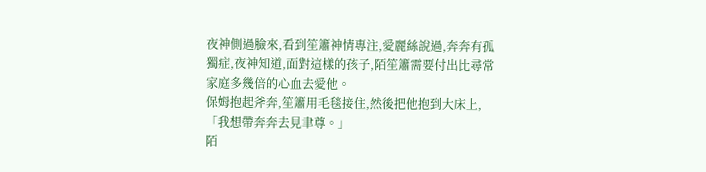夜神側過臉來,看到笙簫神情專注,愛麗絲說過,奔奔有孤獨症,夜神知道,面對這樣的孩子,陌笙簫需要付出比尋常家庭多幾倍的心血去愛他。
保姆抱起斧奔,笙簫用毛毯接住,然後把他抱到大床上,「我想帶奔奔去見聿尊。」
陌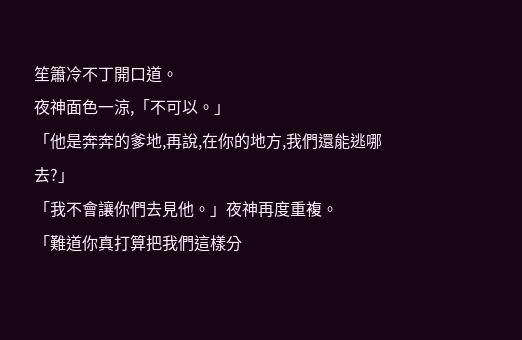笙簫冷不丁開口道。
夜神面色一涼,「不可以。」
「他是奔奔的爹地,再說,在你的地方,我們還能逃哪去?」
「我不會讓你們去見他。」夜神再度重複。
「難道你真打算把我們這樣分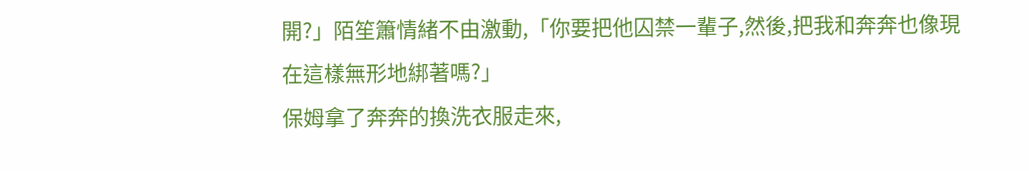開?」陌笙簫情緒不由激動,「你要把他囚禁一輩子,然後,把我和奔奔也像現在這樣無形地綁著嗎?」
保姆拿了奔奔的換洗衣服走來,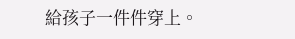給孩子一件件穿上。